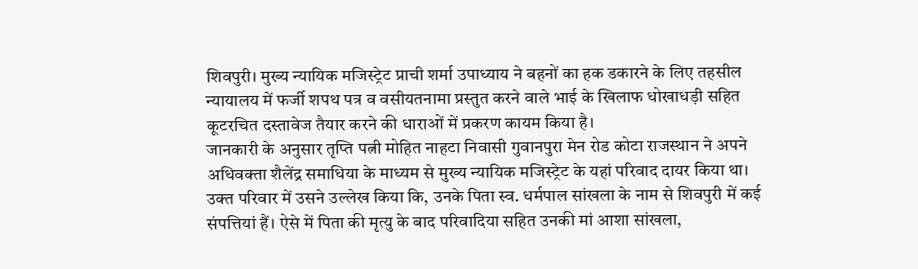शिवपुरी। मुख्य न्यायिक मजिस्ट्रेट प्राची शर्मा उपाध्याय ने बहनों का हक डकारने के लिए तहसील न्यायालय में फर्जी शपथ पत्र व वसीयतनामा प्रस्तुत करने वाले भाई के खिलाफ धोखाधड़ी सहित कूटरचित दस्तावेज तैयार करने की धाराओं में प्रकरण कायम किया है।
जानकारी के अनुसार तृप्ति पत्नी मोहित नाहटा निवासी गुवानपुरा मेन रोड कोटा राजस्थान ने अपने अधिवक्ता शैलेंद्र समाधिया के माध्यम से मुख्य न्यायिक मजिस्ट्रेट के यहां परिवाद दायर किया था। उक्त परिवार में उसने उल्लेख किया कि, उनके पिता स्व. धर्मपाल सांखला के नाम से शिवपुरी में कई संपत्तियां हैं। ऐसे में पिता की मृत्यु के बाद परिवादिया सहित उनकी मां आशा सांखला,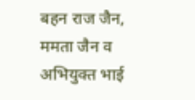बहन राज जैन, ममता जैन व अभियुक्त भाई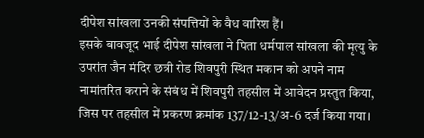दीपेश सांखला उनकी संपत्तियों के वैध वारिश हैं।
इसके बावजूद भाई दीपेश सांखला ने पिता धर्मपाल सांखला की मृत्यु के उपरांत जैन मंदिर छत्री रोड शिवपुरी स्थित मकान को अपने नाम नामांतरित कराने के संबंध में शिवपुरी तहसील में आवेदन प्रस्तुत किया, जिस पर तहसील में प्रकरण क्रमांक 137/12-13/अ-6 दर्ज किया गया।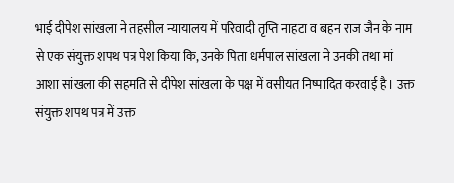भाई दीपेश सांखला ने तहसील न्यायालय में परिवादी तृप्ति नाहटा व बहन राज जैन के नाम से एक संयुक्त शपथ पत्र पेश किया कि, उनके पिता धर्मपाल सांखला ने उनकी तथा मां आशा सांखला की सहमति से दीपेश सांखला के पक्ष में वसीयत निष्पादित करवाई है। उक्त संयुक्त शपथ पत्र में उक्त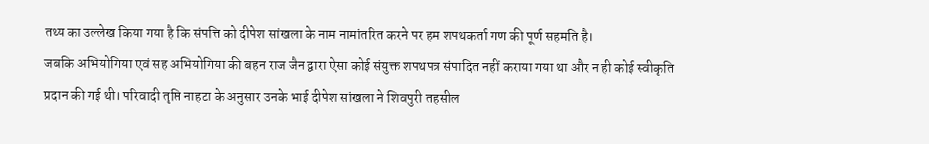तथ्य का उल्लेख किया गया है कि संपत्ति को दीपेश सांखला के नाम नामांतरित करने पर हम शपथकर्ता गण की पूर्ण सहमति है।
जबकि अभियोगिया एवं सह अभियोगिया की बहन राज जैन द्वारा ऐसा कोई संयुक्त शपथपत्र संपादित नहीं कराया गया था और न ही कोई स्वीकृति प्रदान की गई थी। परिवादी तृप्ति नाहटा के अनुसार उनके भाई दीपेश सांखला ने शिवपुरी तहसील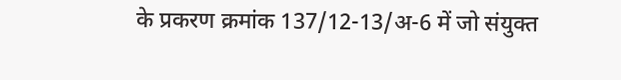के प्रकरण क्रमांक 137/12-13/अ-6 में जो संयुक्त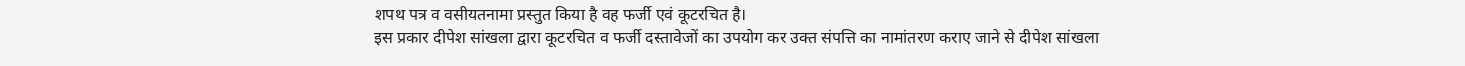शपथ पत्र व वसीयतनामा प्रस्तुत किया है वह फर्जी एवं कूटरचित है।
इस प्रकार दीपेश सांखला द्वारा कूटरचित व फर्जी दस्तावेजों का उपयोग कर उक्त संपत्ति का नामांतरण कराए जाने से दीपेश सांखला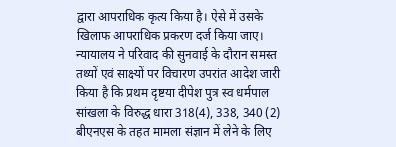द्वारा आपराधिक कृत्य किया है। ऐसे में उसके खिलाफ आपराधिक प्रकरण दर्ज किया जाए। न्यायालय ने परिवाद की सुनवाई के दौरान समस्त तथ्यों एवं साक्ष्यों पर विचारण उपरांत आदेश जारी किया है कि प्रथम दृष्टया दीपेश पुत्र स्व धर्मपाल सांखला के विरुद्ध धारा 318(4), 338, 340 (2) बीएनएस के तहत मामला संज्ञान में लेने के लिए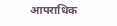आपराधिक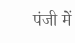पंजी में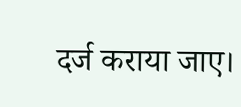दर्ज कराया जाए।